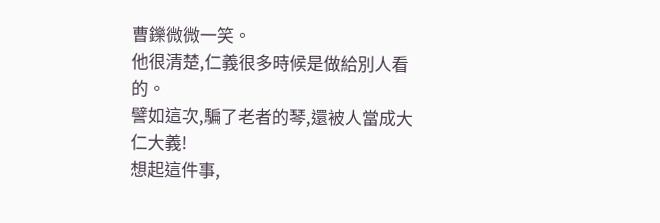曹鑠微微一笑。
他很清楚,仁義很多時候是做給別人看的。
譬如這次,騙了老者的琴,還被人當成大仁大義!
想起這件事,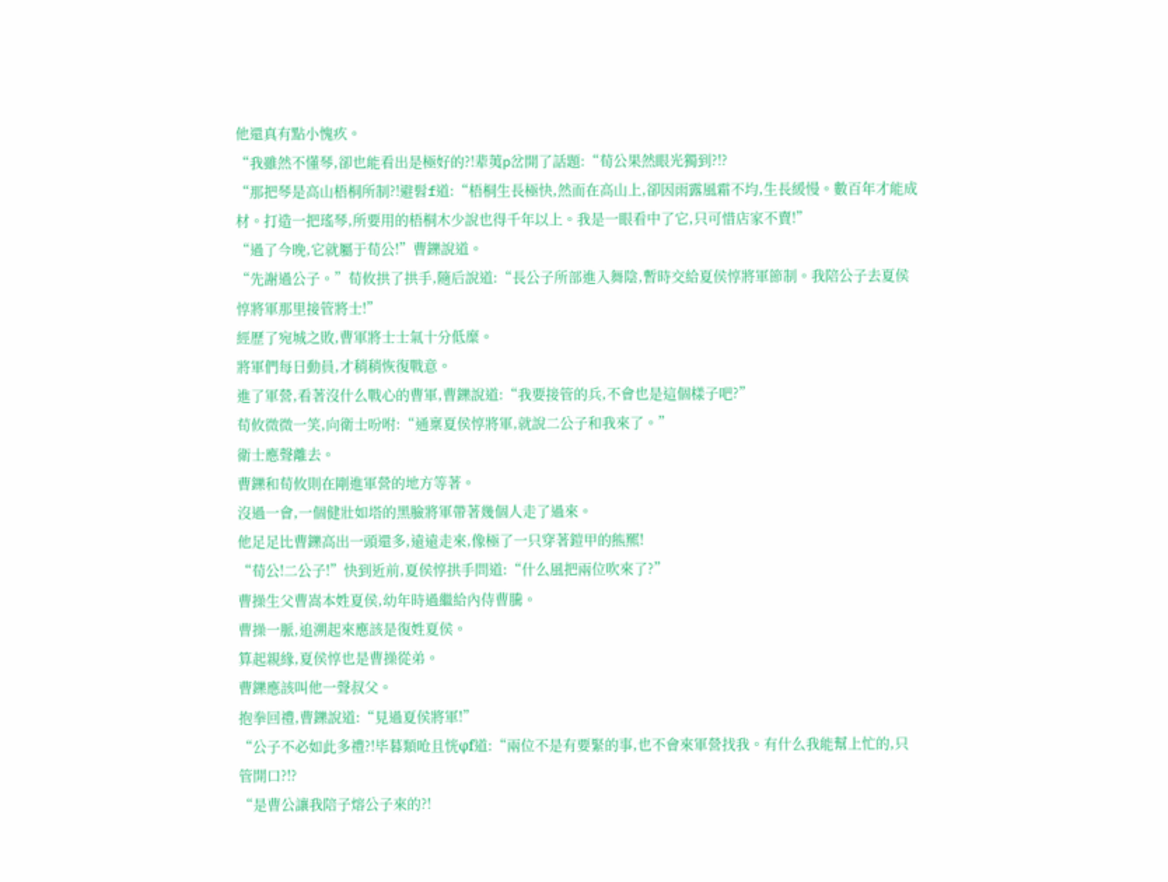他還真有點小愧疚。
“我雖然不懂琴,卻也能看出是極好的?!辈荑p岔開了話題:“荀公果然眼光獨到?!?
“那把琴是高山梧桐所制?!避髫f道:“梧桐生長極快,然而在高山上,卻因雨露風霜不均,生長緩慢。數百年才能成材。打造一把瑤琴,所要用的梧桐木少說也得千年以上。我是一眼看中了它,只可惜店家不賣!”
“過了今晚,它就屬于荀公!”曹鑠說道。
“先謝過公子。”荀攸拱了拱手,隨后說道:“長公子所部進入舞陰,暫時交給夏侯惇將軍節制。我陪公子去夏侯惇將軍那里接管將士!”
經歷了宛城之敗,曹軍將士士氣十分低糜。
將軍們每日動員,才稍稍恢復戰意。
進了軍營,看著沒什么戰心的曹軍,曹鑠說道:“我要接管的兵,不會也是這個樣子吧?”
荀攸微微一笑,向衛士吩咐:“通稟夏侯惇將軍,就說二公子和我來了。”
衛士應聲離去。
曹鑠和荀攸則在剛進軍營的地方等著。
沒過一會,一個健壯如塔的黑臉將軍帶著幾個人走了過來。
他足足比曹鑠高出一頭還多,遠遠走來,像極了一只穿著鎧甲的熊羆!
“荀公!二公子!”快到近前,夏侯惇拱手問道:“什么風把兩位吹來了?”
曹操生父曹嵩本姓夏侯,幼年時過繼給內侍曹騰。
曹操一脈,追溯起來應該是復姓夏侯。
算起親緣,夏侯惇也是曹操從弟。
曹鑠應該叫他一聲叔父。
抱拳回禮,曹鑠說道:“見過夏侯將軍!”
“公子不必如此多禮?!毕暮類呛且恍φf道:“兩位不是有要緊的事,也不會來軍營找我。有什么我能幫上忙的,只管開口?!?
“是曹公讓我陪子熔公子來的?!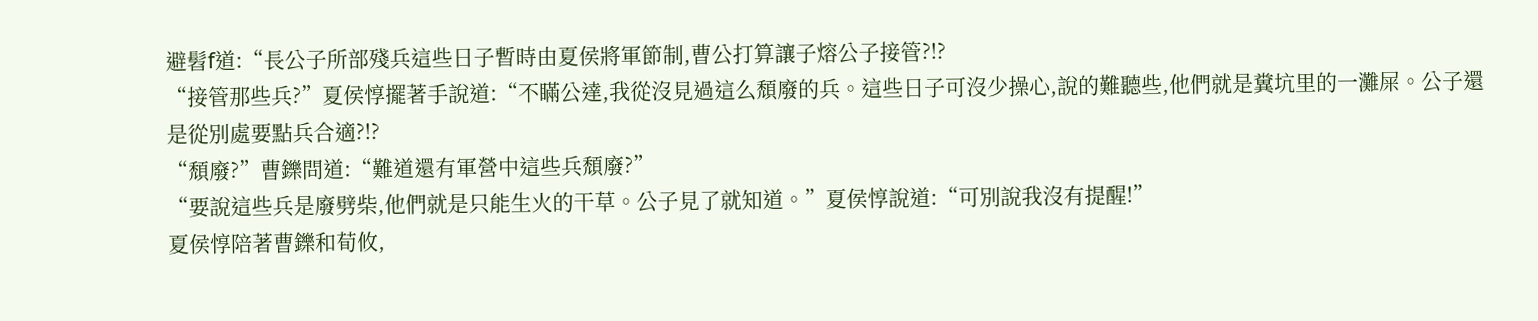避髫f道:“長公子所部殘兵這些日子暫時由夏侯將軍節制,曹公打算讓子熔公子接管?!?
“接管那些兵?”夏侯惇擺著手說道:“不瞞公達,我從沒見過這么頹廢的兵。這些日子可沒少操心,說的難聽些,他們就是糞坑里的一灘屎。公子還是從別處要點兵合適?!?
“頹廢?”曹鑠問道:“難道還有軍營中這些兵頹廢?”
“要說這些兵是廢劈柴,他們就是只能生火的干草。公子見了就知道。”夏侯惇說道:“可別說我沒有提醒!”
夏侯惇陪著曹鑠和荀攸,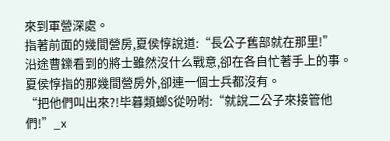來到軍營深處。
指著前面的幾間營房,夏侯惇說道:“長公子舊部就在那里!”
沿途曹鑠看到的將士雖然沒什么戰意,卻在各自忙著手上的事。
夏侯惇指的那幾間營房外,卻連一個士兵都沒有。
“把他們叫出來?!毕暮類螂S從吩咐:“就說二公子來接管他們!”_x